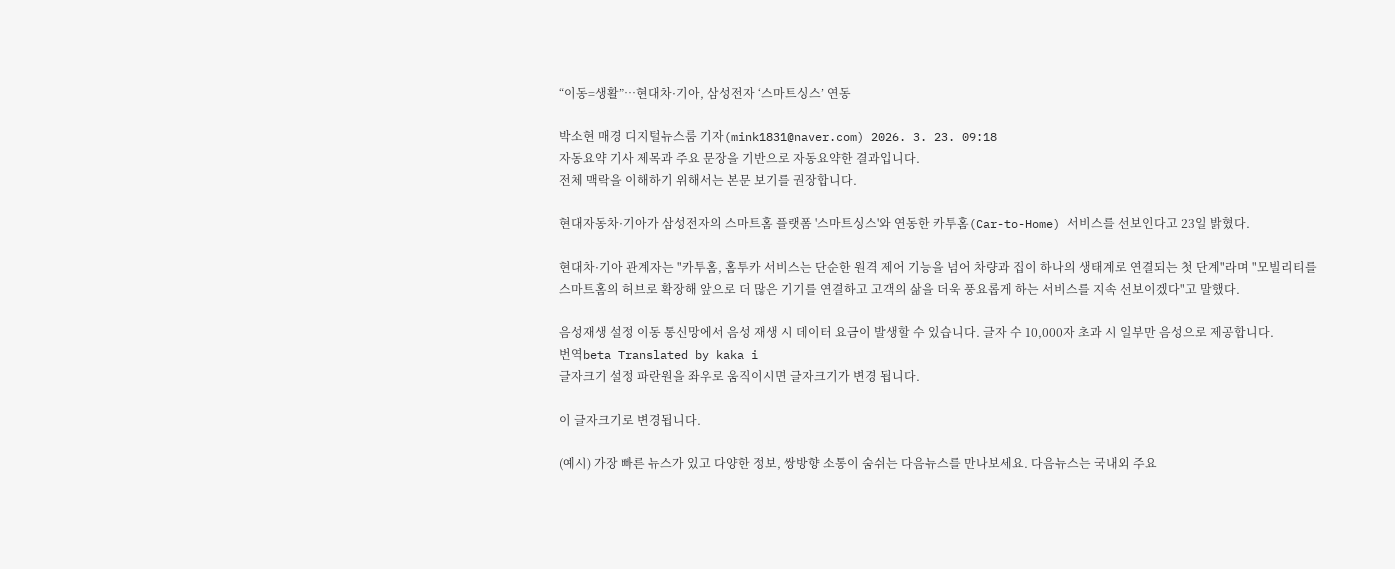“이동=생활”…현대차·기아, 삼성전자 ‘스마트싱스’ 연동

박소현 매경 디지털뉴스룸 기자(mink1831@naver.com) 2026. 3. 23. 09:18
자동요약 기사 제목과 주요 문장을 기반으로 자동요약한 결과입니다.
전체 맥락을 이해하기 위해서는 본문 보기를 권장합니다.

현대자동차·기아가 삼성전자의 스마트홈 플랫폼 '스마트싱스'와 연동한 카투홈(Car-to-Home) 서비스를 선보인다고 23일 밝혔다.

현대차·기아 관계자는 "카투홈, 홈투카 서비스는 단순한 원격 제어 기능을 넘어 차량과 집이 하나의 생태계로 연결되는 첫 단계"라며 "모빌리티를 스마트홈의 허브로 확장해 앞으로 더 많은 기기를 연결하고 고객의 삶을 더욱 풍요롭게 하는 서비스를 지속 선보이겠다"고 말했다.

음성재생 설정 이동 통신망에서 음성 재생 시 데이터 요금이 발생할 수 있습니다. 글자 수 10,000자 초과 시 일부만 음성으로 제공합니다.
번역beta Translated by kaka i
글자크기 설정 파란원을 좌우로 움직이시면 글자크기가 변경 됩니다.

이 글자크기로 변경됩니다.

(예시) 가장 빠른 뉴스가 있고 다양한 정보, 쌍방향 소통이 숨쉬는 다음뉴스를 만나보세요. 다음뉴스는 국내외 주요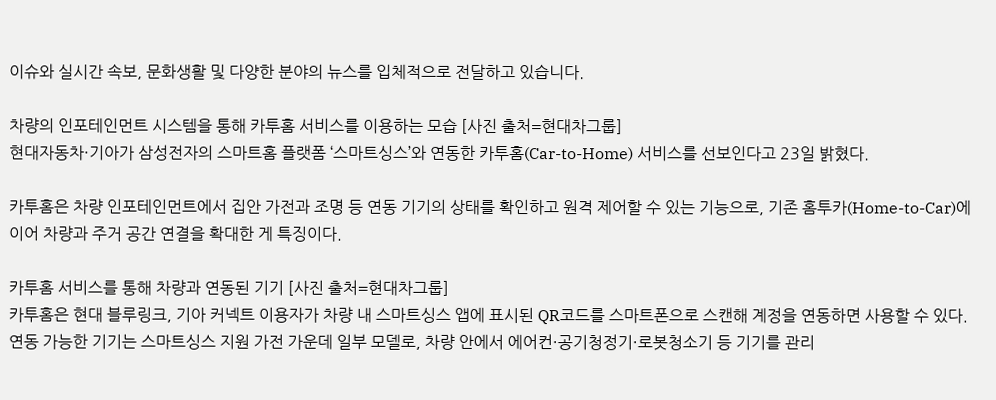이슈와 실시간 속보, 문화생활 및 다양한 분야의 뉴스를 입체적으로 전달하고 있습니다.

차량의 인포테인먼트 시스템을 통해 카투홈 서비스를 이용하는 모습 [사진 출처=현대차그룹]
현대자동차·기아가 삼성전자의 스마트홈 플랫폼 ‘스마트싱스’와 연동한 카투홈(Car-to-Home) 서비스를 선보인다고 23일 밝혔다.

카투홈은 차량 인포테인먼트에서 집안 가전과 조명 등 연동 기기의 상태를 확인하고 원격 제어할 수 있는 기능으로, 기존 홈투카(Home-to-Car)에 이어 차량과 주거 공간 연결을 확대한 게 특징이다.

카투홈 서비스를 통해 차량과 연동된 기기 [사진 출처=현대차그룹]
카투홈은 현대 블루링크, 기아 커넥트 이용자가 차량 내 스마트싱스 앱에 표시된 QR코드를 스마트폰으로 스캔해 계정을 연동하면 사용할 수 있다. 연동 가능한 기기는 스마트싱스 지원 가전 가운데 일부 모델로, 차량 안에서 에어컨·공기청정기·로봇청소기 등 기기를 관리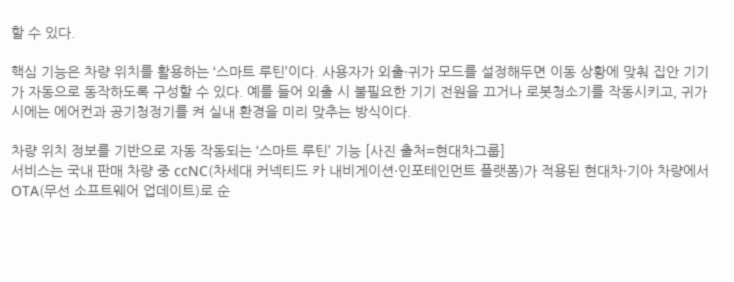할 수 있다.

핵심 기능은 차량 위치를 활용하는 ‘스마트 루틴’이다. 사용자가 외출·귀가 모드를 설정해두면 이동 상황에 맞춰 집안 기기가 자동으로 동작하도록 구성할 수 있다. 예를 들어 외출 시 불필요한 기기 전원을 끄거나 로봇청소기를 작동시키고, 귀가 시에는 에어컨과 공기청정기를 켜 실내 환경을 미리 맞추는 방식이다.

차량 위치 정보를 기반으로 자동 작동되는 ‘스마트 루틴’ 기능 [사진 출처=현대차그룹]
서비스는 국내 판매 차량 중 ccNC(차세대 커넥티드 카 내비게이션·인포테인먼트 플랫폼)가 적용된 현대차·기아 차량에서 OTA(무선 소프트웨어 업데이트)로 순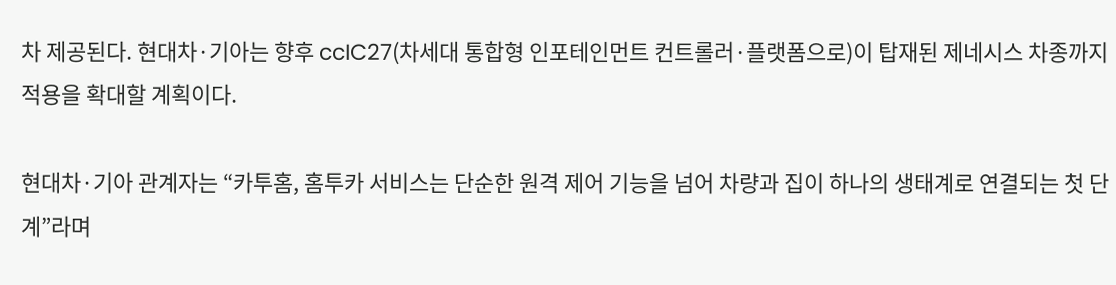차 제공된다. 현대차·기아는 향후 ccIC27(차세대 통합형 인포테인먼트 컨트롤러·플랫폼으로)이 탑재된 제네시스 차종까지 적용을 확대할 계획이다.

현대차·기아 관계자는 “카투홈, 홈투카 서비스는 단순한 원격 제어 기능을 넘어 차량과 집이 하나의 생태계로 연결되는 첫 단계”라며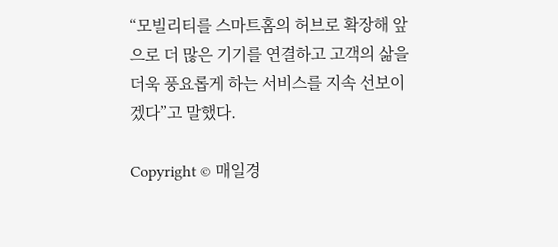“모빌리티를 스마트홈의 허브로 확장해 앞으로 더 많은 기기를 연결하고 고객의 삶을 더욱 풍요롭게 하는 서비스를 지속 선보이겠다”고 말했다.

Copyright © 매일경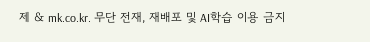제 & mk.co.kr. 무단 전재, 재배포 및 AI학습 이용 금지